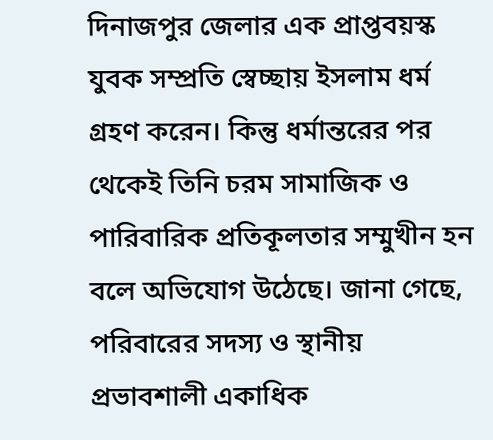দিনাজপুর জেলার এক প্রাপ্তবয়স্ক যুবক সম্প্রতি স্বেচ্ছায় ইসলাম ধর্ম গ্রহণ করেন। কিন্তু ধর্মান্তরের পর থেকেই তিনি চরম সামাজিক ও পারিবারিক প্রতিকূলতার সম্মুখীন হন বলে অভিযোগ উঠেছে। জানা গেছে, পরিবারের সদস্য ও স্থানীয় প্রভাবশালী একাধিক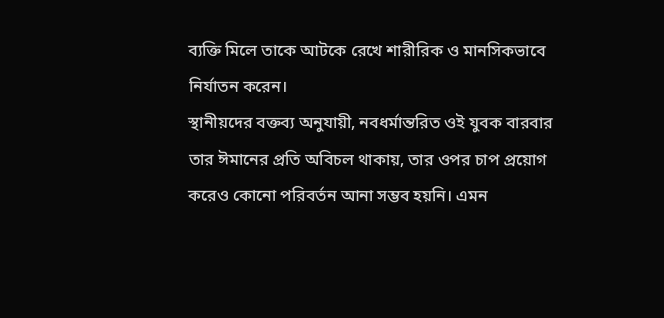ব্যক্তি মিলে তাকে আটকে রেখে শারীরিক ও মানসিকভাবে নির্যাতন করেন।
স্থানীয়দের বক্তব্য অনুযায়ী, নবধর্মান্তরিত ওই যুবক বারবার তার ঈমানের প্রতি অবিচল থাকায়, তার ওপর চাপ প্রয়োগ করেও কোনো পরিবর্তন আনা সম্ভব হয়নি। এমন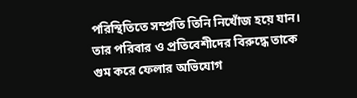পরিস্থিতিতে সম্প্রতি তিনি নিখোঁজ হয়ে যান। তার পরিবার ও প্রতিবেশীদের বিরুদ্ধে তাকে গুম করে ফেলার অভিযোগ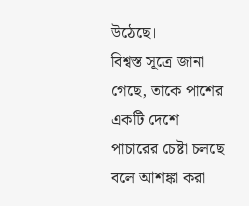উঠেছে।
বিশ্বস্ত সূত্রে জানা গেছে, তাকে পাশের একটি দেশে পাচারের চেষ্টা চলছে বলে আশঙ্কা করা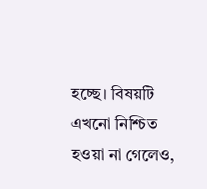হচ্ছে। বিষয়টি এখনো নিশ্চিত হওয়া না গেলেও,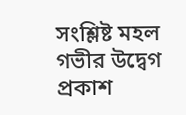সংশ্লিষ্ট মহল গভীর উদ্বেগ প্রকাশ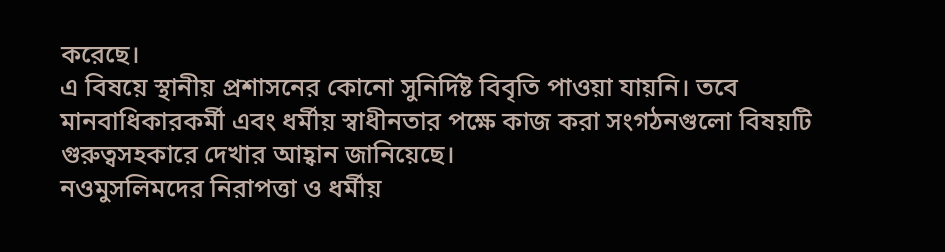করেছে।
এ বিষয়ে স্থানীয় প্রশাসনের কোনো সুনির্দিষ্ট বিবৃতি পাওয়া যায়নি। তবে মানবাধিকারকর্মী এবং ধর্মীয় স্বাধীনতার পক্ষে কাজ করা সংগঠনগুলো বিষয়টি গুরুত্বসহকারে দেখার আহ্বান জানিয়েছে।
নওমুসলিমদের নিরাপত্তা ও ধর্মীয়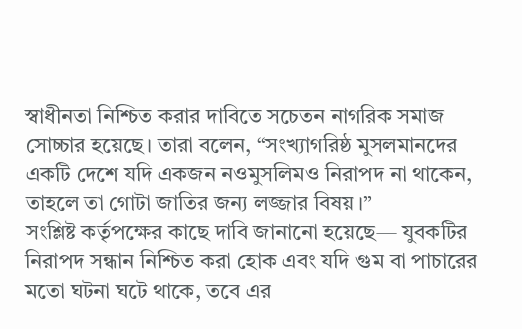স্বাধীনতা নিশ্চিত করার দাবিতে সচেতন নাগরিক সমাজ সোচ্চার হয়েছে। তারা বলেন, “সংখ্যাগরিষ্ঠ মুসলমানদের একটি দেশে যদি একজন নওমুসলিমও নিরাপদ না থাকেন, তাহলে তা গোটা জাতির জন্য লজ্জার বিষয়।”
সংশ্লিষ্ট কর্তৃপক্ষের কাছে দাবি জানানো হয়েছে— যুবকটির নিরাপদ সন্ধান নিশ্চিত করা হোক এবং যদি গুম বা পাচারের মতো ঘটনা ঘটে থাকে, তবে এর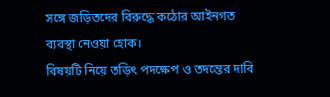সঙ্গে জড়িতদের বিরুদ্ধে কঠোর আইনগত ব্যবস্থা নেওয়া হোক।
বিষয়টি নিয়ে তড়িৎ পদক্ষেপ ও তদন্তের দাবি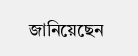জানিয়েছেন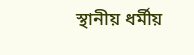স্থানীয় ধর্মীয়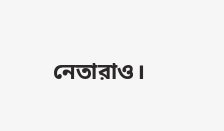নেতারাও।